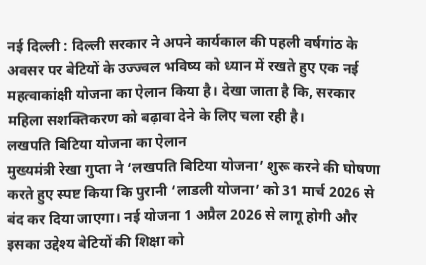नई दिल्ली : दिल्ली सरकार ने अपने कार्यकाल की पहली वर्षगांठ के अवसर पर बेटियों के उज्ज्वल भविष्य को ध्यान में रखते हुए एक नई महत्वाकांक्षी योजना का ऐलान किया है। देखा जाता है कि, सरकार महिला सशक्तिकरण को बढ़ावा देने के लिए चला रही है।
लखपति बिटिया योजना का ऐलान
मुख्यमंत्री रेखा गुप्ता ने ‘लखपति बिटिया योजना’ शुरू करने की घोषणा करते हुए स्पष्ट किया कि पुरानी ‘लाडली योजना’ को 31 मार्च 2026 से बंद कर दिया जाएगा। नई योजना 1 अप्रैल 2026 से लागू होगी और इसका उद्देश्य बेटियों की शिक्षा को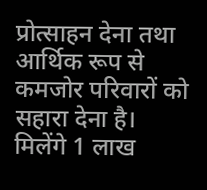प्रोत्साहन देना तथा आर्थिक रूप से कमजोर परिवारों को सहारा देना है।
मिलेंगे 1 लाख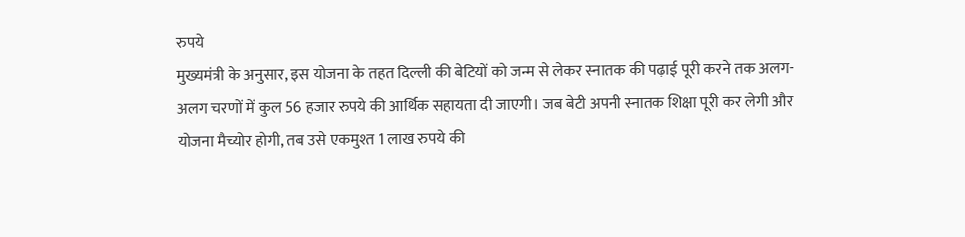रुपये
मुख्यमंत्री के अनुसार, इस योजना के तहत दिल्ली की बेटियों को जन्म से लेकर स्नातक की पढ़ाई पूरी करने तक अलग-अलग चरणों में कुल 56 हजार रुपये की आर्थिक सहायता दी जाएगी। जब बेटी अपनी स्नातक शिक्षा पूरी कर लेगी और योजना मैच्योर होगी, तब उसे एकमुश्त 1 लाख रुपये की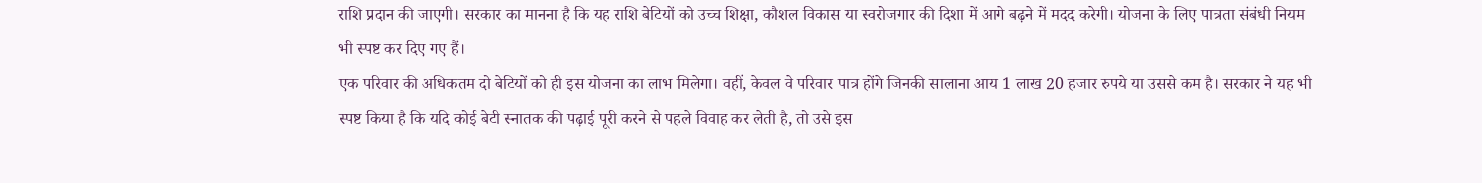राशि प्रदान की जाएगी। सरकार का मानना है कि यह राशि बेटियों को उच्च शिक्षा, कौशल विकास या स्वरोजगार की दिशा में आगे बढ़ने में मदद करेगी। योजना के लिए पात्रता संबंधी नियम भी स्पष्ट कर दिए गए हैं।
एक परिवार की अधिकतम दो बेटियों को ही इस योजना का लाभ मिलेगा। वहीं, केवल वे परिवार पात्र होंगे जिनकी सालाना आय 1 लाख 20 हजार रुपये या उससे कम है। सरकार ने यह भी स्पष्ट किया है कि यदि कोई बेटी स्नातक की पढ़ाई पूरी करने से पहले विवाह कर लेती है, तो उसे इस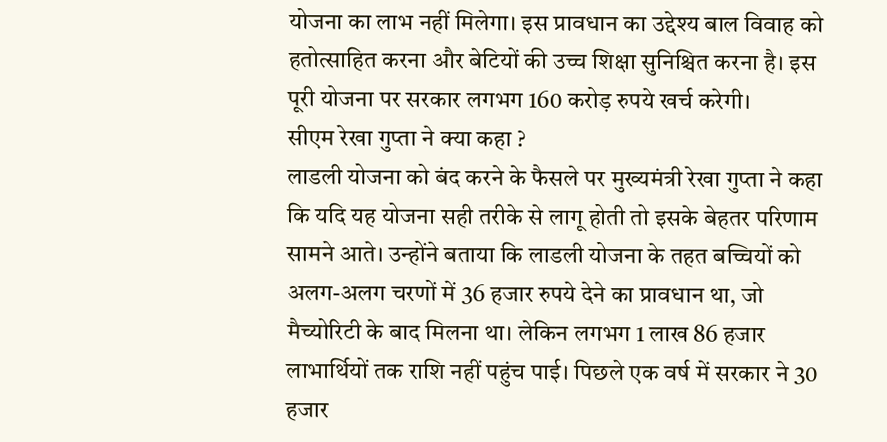योजना का लाभ नहीं मिलेगा। इस प्रावधान का उद्देश्य बाल विवाह को हतोत्साहित करना और बेटियों की उच्च शिक्षा सुनिश्चित करना है। इस पूरी योजना पर सरकार लगभग 160 करोड़ रुपये खर्च करेगी।
सीएम रेखा गुप्ता ने क्या कहा ?
लाडली योजना को बंद करने के फैसले पर मुख्यमंत्री रेखा गुप्ता ने कहा कि यदि यह योजना सही तरीके से लागू होती तो इसके बेहतर परिणाम सामने आते। उन्होंने बताया कि लाडली योजना के तहत बच्चियों को अलग-अलग चरणों में 36 हजार रुपये देने का प्रावधान था, जो मैच्योरिटी के बाद मिलना था। लेकिन लगभग 1 लाख 86 हजार लाभार्थियों तक राशि नहीं पहुंच पाई। पिछले एक वर्ष में सरकार ने 30 हजार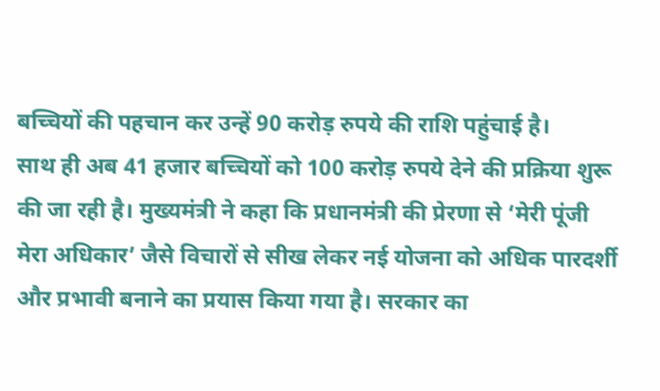बच्चियों की पहचान कर उन्हें 90 करोड़ रुपये की राशि पहुंचाई है।
साथ ही अब 41 हजार बच्चियों को 100 करोड़ रुपये देने की प्रक्रिया शुरू की जा रही है। मुख्यमंत्री ने कहा कि प्रधानमंत्री की प्रेरणा से ‘मेरी पूंजी मेरा अधिकार’ जैसे विचारों से सीख लेकर नई योजना को अधिक पारदर्शी और प्रभावी बनाने का प्रयास किया गया है। सरकार का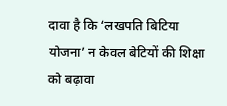दावा है कि ‘लखपति बिटिया योजना’ न केवल बेटियों की शिक्षा को बढ़ावा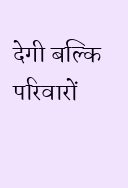देगी बल्कि परिवारों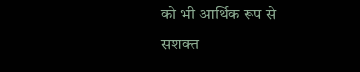को भी आर्थिक रूप से सशक्त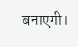बनाएगी।